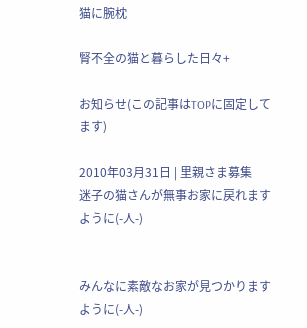猫に腕枕

腎不全の猫と暮らした日々+

お知らせ(この記事はTOPに固定してます)

2010年03月31日 | 里親さま募集
迷子の猫さんが無事お家に戻れますように(-人-)


みんなに素敵なお家が見つかりますように(-人-)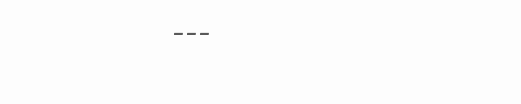---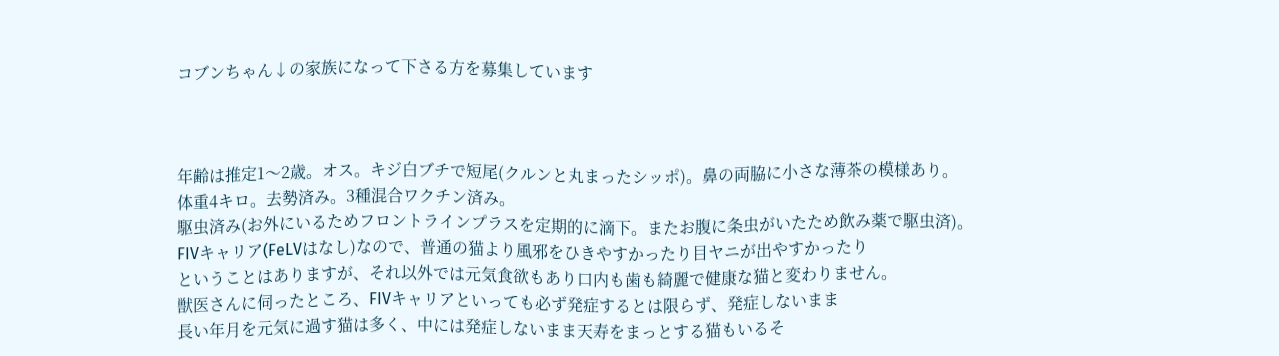コブンちゃん↓の家族になって下さる方を募集しています



年齢は推定1〜2歳。オス。キジ白ブチで短尾(クルンと丸まったシッポ)。鼻の両脇に小さな薄茶の模様あり。
体重4キロ。去勢済み。3種混合ワクチン済み。
駆虫済み(お外にいるためフロントラインプラスを定期的に滴下。またお腹に条虫がいたため飲み薬で駆虫済)。
FIVキャリア(FeLVはなし)なので、普通の猫より風邪をひきやすかったり目ヤニが出やすかったり
ということはありますが、それ以外では元気食欲もあり口内も歯も綺麗で健康な猫と変わりません。
獣医さんに伺ったところ、FIVキャリアといっても必ず発症するとは限らず、発症しないまま
長い年月を元気に過す猫は多く、中には発症しないまま天寿をまっとする猫もいるそ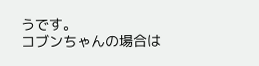うです。
コブンちゃんの場合は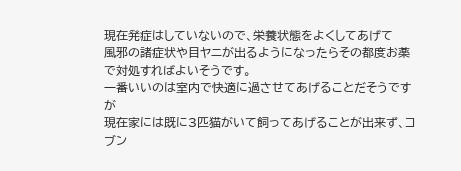現在発症はしていないので、栄養状態をよくしてあげて
風邪の諸症状や目ヤニが出るようになったらその都度お薬で対処すればよいそうです。
一番いいのは室内で快適に過させてあげることだそうですが
現在家には既に3匹猫がいて飼ってあげることが出来ず、コブン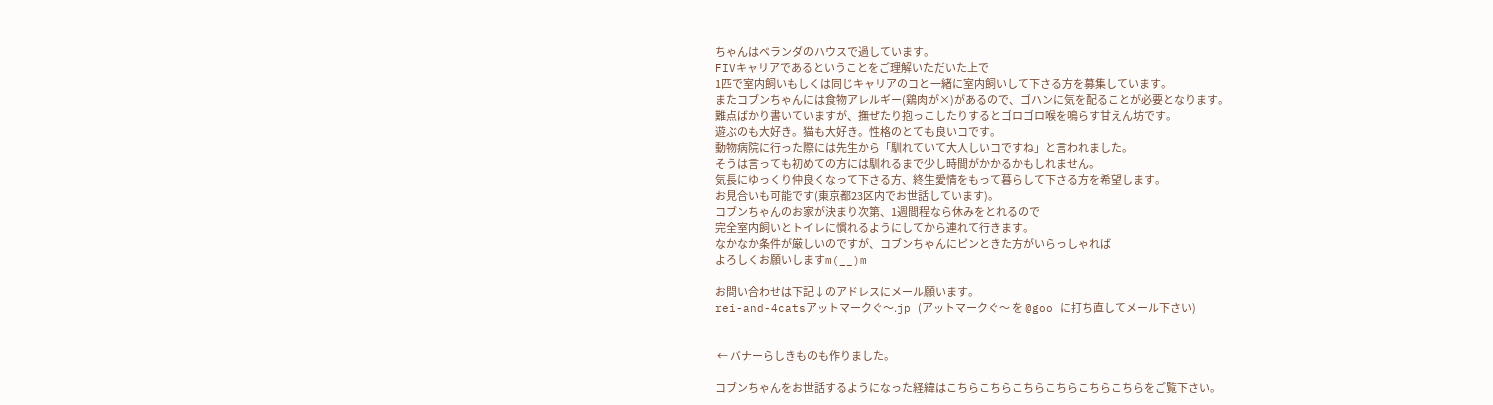ちゃんはベランダのハウスで過しています。
FIVキャリアであるということをご理解いただいた上で
1匹で室内飼いもしくは同じキャリアのコと一緒に室内飼いして下さる方を募集しています。
またコブンちゃんには食物アレルギー(鶏肉が×)があるので、ゴハンに気を配ることが必要となります。
難点ばかり書いていますが、撫ぜたり抱っこしたりするとゴロゴロ喉を鳴らす甘えん坊です。
遊ぶのも大好き。猫も大好き。性格のとても良いコです。
動物病院に行った際には先生から「馴れていて大人しいコですね」と言われました。
そうは言っても初めての方には馴れるまで少し時間がかかるかもしれません。
気長にゆっくり仲良くなって下さる方、終生愛情をもって暮らして下さる方を希望します。
お見合いも可能です(東京都23区内でお世話しています)。
コブンちゃんのお家が決まり次第、1週間程なら休みをとれるので
完全室内飼いとトイレに慣れるようにしてから連れて行きます。
なかなか条件が厳しいのですが、コブンちゃんにピンときた方がいらっしゃれば
よろしくお願いしますm(__)m

お問い合わせは下記↓のアドレスにメール願います。
rei-and-4catsアットマークぐ〜.jp (アットマークぐ〜 を @goo に打ち直してメール下さい)


 ← バナーらしきものも作りました。

コブンちゃんをお世話するようになった経緯はこちらこちらこちらこちらこちらこちらをご覧下さい。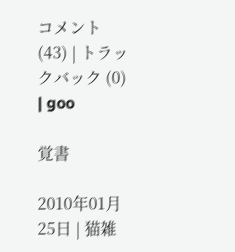コメント (43) | トラックバック (0) | goo

覚書

2010年01月25日 | 猫雑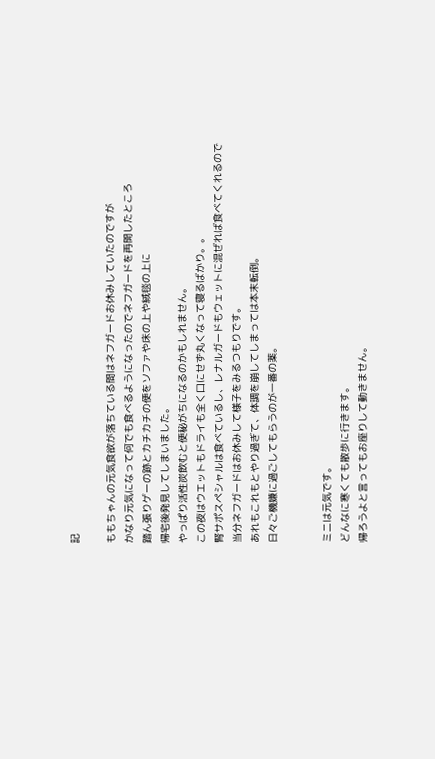記

ももちゃんの元気食欲が落ちている間はネフガードお休みしていたのですが
かなり元気になって何でも食べるようになったのでネフガードを再開したところ
踏ん張りゲーの跡とカチカチの便をソファや床の上や絨毯の上に
帰宅後発見してしまいました。
やっぱり活性炭飲むと便秘がちになるのかもしれません。
この夜はウエットもドライも全く口にせず丸くなって寝るばかり。。
腎サポスペシャルは食べているし、レナルガードもウェットに混ぜれば食べてくれるので
当分ネフガードはお休みして様子をみるつもりです。
あれもこれもとやり過ぎて、体調を崩してしまっては本末転倒。
日々ご機嫌に過ごしてもらうのが一番の薬。


ミニは元気です。
どんなに寒くても散歩に行きます。
帰ろうよと言ってもお座りして動きません。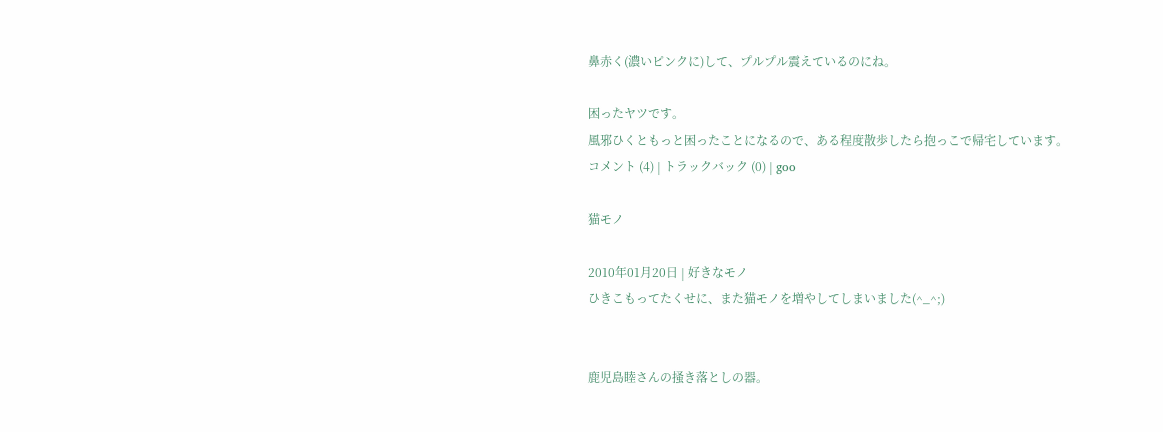鼻赤く(濃いピンクに)して、プルプル震えているのにね。

困ったヤツです。
風邪ひくともっと困ったことになるので、ある程度散歩したら抱っこで帰宅しています。
コメント (4) | トラックバック (0) | goo

猫モノ

2010年01月20日 | 好きなモノ
ひきこもってたくせに、また猫モノを増やしてしまいました(^_^;)


鹿児島睦さんの掻き落としの器。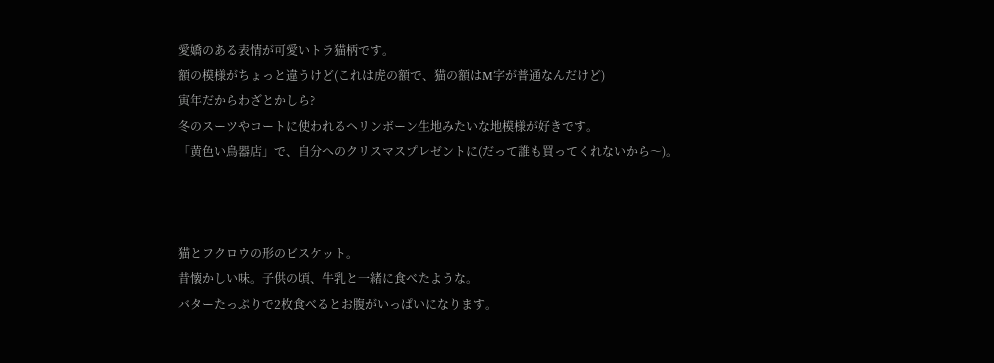愛嬌のある表情が可愛いトラ猫柄です。
額の模様がちょっと違うけど(これは虎の額で、猫の額はM字が普通なんだけど)
寅年だからわざとかしら?
冬のスーツやコートに使われるヘリンボーン生地みたいな地模様が好きです。
「黄色い鳥器店」で、自分へのクリスマスプレゼントに(だって誰も買ってくれないから〜)。



猫とフクロウの形のビスケット。
昔懐かしい味。子供の頃、牛乳と一緒に食べたような。
バターたっぷりで2枚食べるとお腹がいっぱいになります。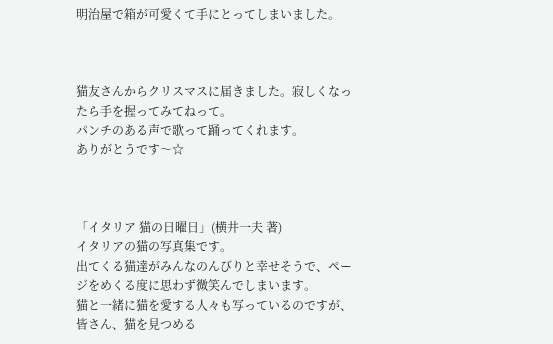明治屋で箱が可愛くて手にとってしまいました。



猫友さんからクリスマスに届きました。寂しくなったら手を握ってみてねって。
パンチのある声で歌って踊ってくれます。
ありがとうです〜☆



「イタリア 猫の日曜日」(横井一夫 著)
イタリアの猫の写真集です。
出てくる猫達がみんなのんびりと幸せそうで、ページをめくる度に思わず微笑んでしまいます。
猫と一緒に猫を愛する人々も写っているのですが、
皆さん、猫を見つめる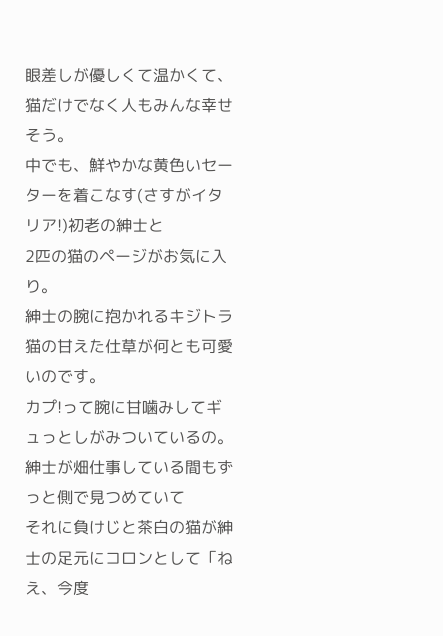眼差しが優しくて温かくて、猫だけでなく人もみんな幸せそう。
中でも、鮮やかな黄色いセーターを着こなす(さすがイタリア!)初老の紳士と
2匹の猫のページがお気に入り。
紳士の腕に抱かれるキジトラ猫の甘えた仕草が何とも可愛いのです。
カプ!って腕に甘噛みしてギュっとしがみついているの。
紳士が畑仕事している間もずっと側で見つめていて
それに負けじと茶白の猫が紳士の足元にコロンとして「ねえ、今度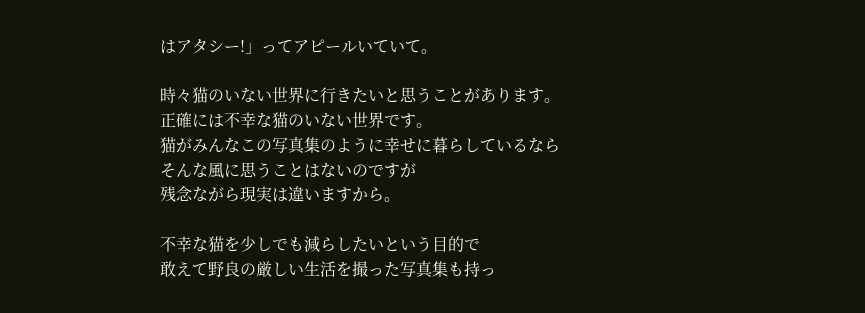はアタシー!」ってアピールいていて。

時々猫のいない世界に行きたいと思うことがあります。
正確には不幸な猫のいない世界です。
猫がみんなこの写真集のように幸せに暮らしているなら
そんな風に思うことはないのですが
残念ながら現実は違いますから。

不幸な猫を少しでも減らしたいという目的で
敢えて野良の厳しい生活を撮った写真集も持っ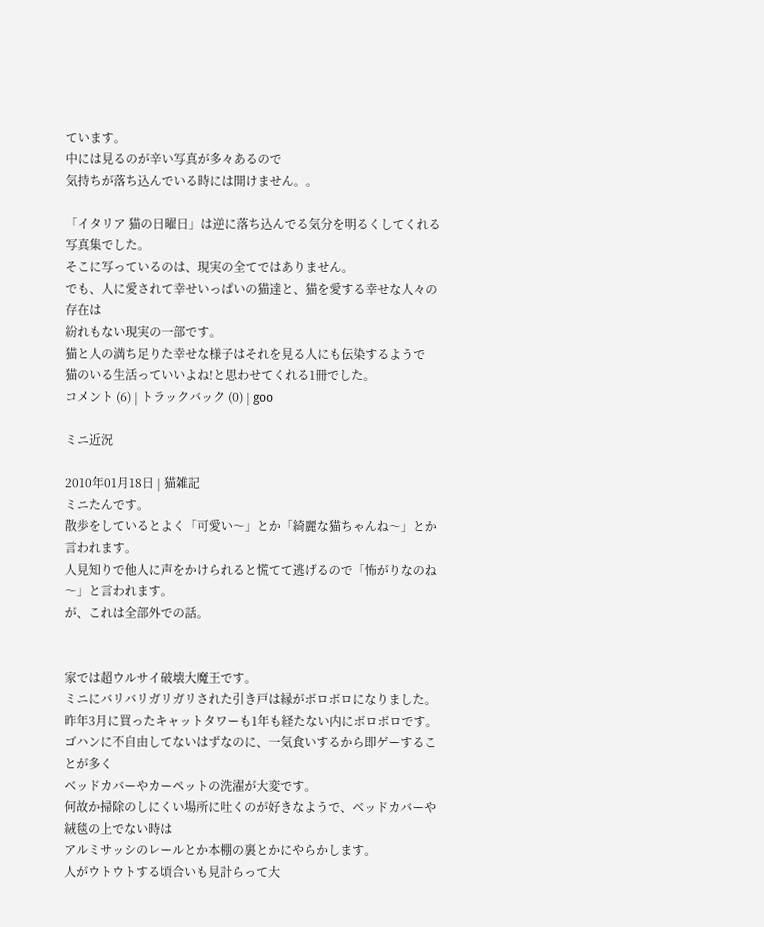ています。
中には見るのが辛い写真が多々あるので
気持ちが落ち込んでいる時には開けません。。

「イタリア 猫の日曜日」は逆に落ち込んでる気分を明るくしてくれる写真集でした。
そこに写っているのは、現実の全てではありません。
でも、人に愛されて幸せいっぱいの猫達と、猫を愛する幸せな人々の存在は
紛れもない現実の一部です。
猫と人の満ち足りた幸せな様子はそれを見る人にも伝染するようで
猫のいる生活っていいよね!と思わせてくれる1冊でした。
コメント (6) | トラックバック (0) | goo

ミニ近況

2010年01月18日 | 猫雑記
ミニたんです。
散歩をしているとよく「可愛い〜」とか「綺麗な猫ちゃんね〜」とか言われます。
人見知りで他人に声をかけられると慌てて逃げるので「怖がりなのね〜」と言われます。
が、これは全部外での話。


家では超ウルサイ破壊大魔王です。
ミニにバリバリガリガリされた引き戸は縁がボロボロになりました。
昨年3月に買ったキャットタワーも1年も経たない内にボロボロです。
ゴハンに不自由してないはずなのに、一気食いするから即ゲーすることが多く
ベッドカバーやカーペットの洗濯が大変です。
何故か掃除のしにくい場所に吐くのが好きなようで、ベッドカバーや絨毯の上でない時は
アルミサッシのレールとか本棚の裏とかにやらかします。
人がウトウトする頃合いも見計らって大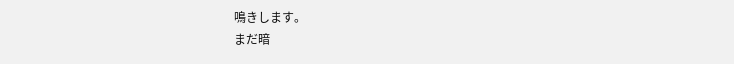鳴きします。
まだ暗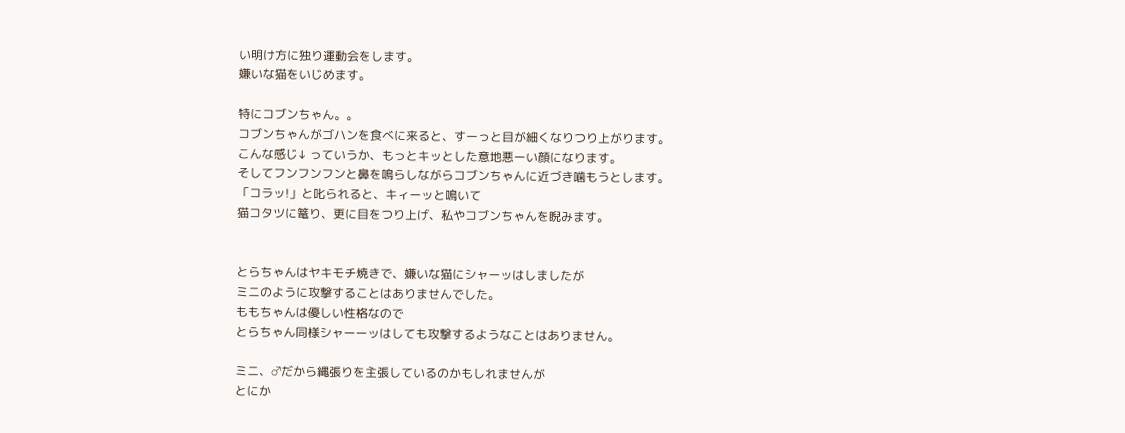い明け方に独り運動会をします。
嫌いな猫をいじめます。

特にコブンちゃん。。
コブンちゃんがゴハンを食べに来ると、すーっと目が細くなりつり上がります。
こんな感じ↓ っていうか、もっとキッとした意地悪ーい顔になります。
そしてフンフンフンと鼻を鳴らしながらコブンちゃんに近づき噛もうとします。
「コラッ!」と叱られると、キィーッと鳴いて
猫コタツに篭り、更に目をつり上げ、私やコブンちゃんを睨みます。


とらちゃんはヤキモチ焼きで、嫌いな猫にシャーッはしましたが
ミニのように攻撃することはありませんでした。
ももちゃんは優しい性格なので
とらちゃん同様シャーーッはしても攻撃するようなことはありません。

ミニ、♂だから縄張りを主張しているのかもしれませんが
とにか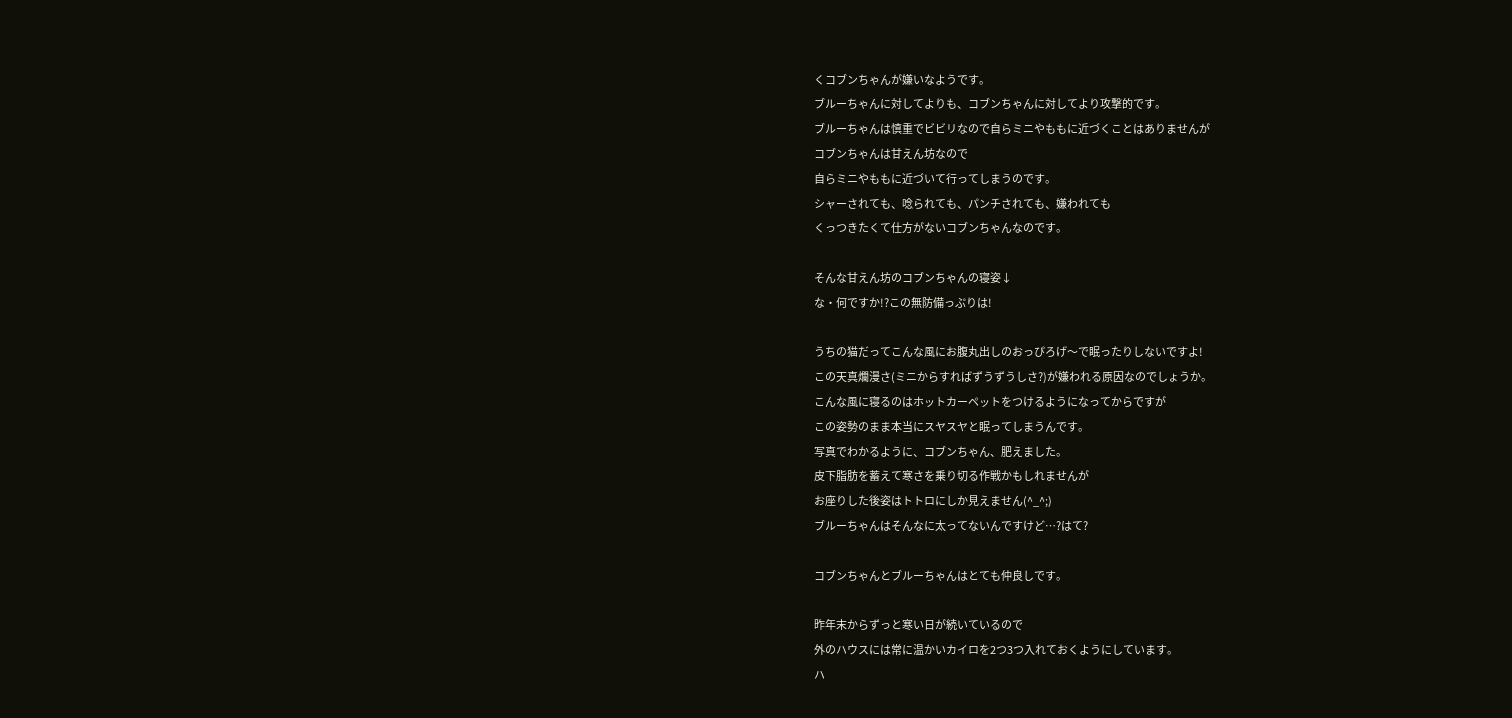くコブンちゃんが嫌いなようです。
ブルーちゃんに対してよりも、コブンちゃんに対してより攻撃的です。
ブルーちゃんは慎重でビビリなので自らミニやももに近づくことはありませんが
コブンちゃんは甘えん坊なので
自らミニやももに近づいて行ってしまうのです。
シャーされても、唸られても、パンチされても、嫌われても
くっつきたくて仕方がないコブンちゃんなのです。

そんな甘えん坊のコブンちゃんの寝姿↓
な・何ですか!?この無防備っぷりは!

うちの猫だってこんな風にお腹丸出しのおっぴろげ〜で眠ったりしないですよ!
この天真爛漫さ(ミニからすればずうずうしさ?)が嫌われる原因なのでしょうか。
こんな風に寝るのはホットカーペットをつけるようになってからですが
この姿勢のまま本当にスヤスヤと眠ってしまうんです。
写真でわかるように、コブンちゃん、肥えました。
皮下脂肪を蓄えて寒さを乗り切る作戦かもしれませんが
お座りした後姿はトトロにしか見えません(^_^;)
ブルーちゃんはそんなに太ってないんですけど…?はて?

コブンちゃんとブルーちゃんはとても仲良しです。

昨年末からずっと寒い日が続いているので
外のハウスには常に温かいカイロを2つ3つ入れておくようにしています。
ハ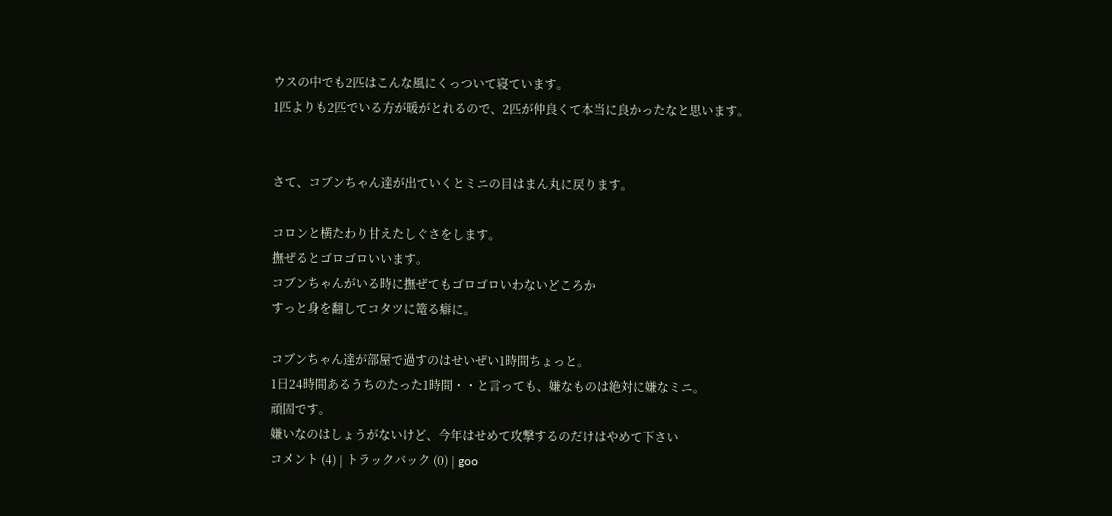ウスの中でも2匹はこんな風にくっついて寝ています。
1匹よりも2匹でいる方が暖がとれるので、2匹が仲良くて本当に良かったなと思います。


さて、コブンちゃん達が出ていくとミニの目はまん丸に戻ります。

コロンと横たわり甘えたしぐさをします。
撫ぜるとゴロゴロいいます。
コブンちゃんがいる時に撫ぜてもゴロゴロいわないどころか
すっと身を翻してコタツに篭る癖に。

コブンちゃん達が部屋で過すのはせいぜい1時間ちょっと。
1日24時間あるうちのたった1時間・・と言っても、嫌なものは絶対に嫌なミニ。
頑固です。
嫌いなのはしょうがないけど、今年はせめて攻撃するのだけはやめて下さい
コメント (4) | トラックバック (0) | goo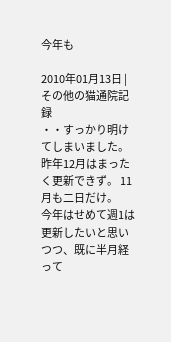今年も

2010年01月13日 | その他の猫通院記録
・・すっかり明けてしまいました。
昨年12月はまったく更新できず。 11月も二日だけ。
今年はせめて週1は更新したいと思いつつ、既に半月経って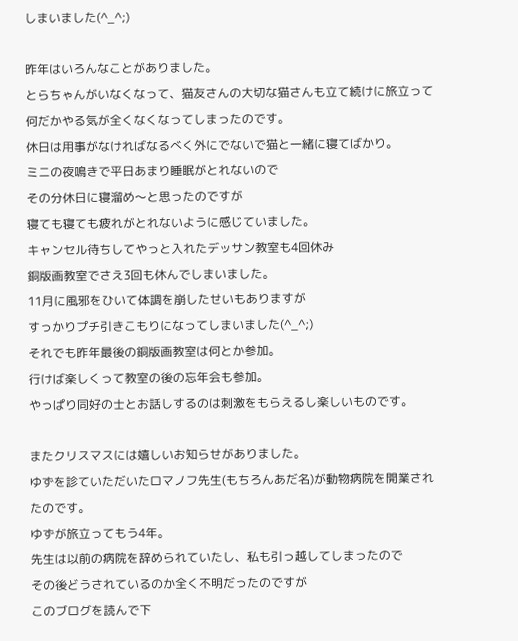しまいました(^_^;)

昨年はいろんなことがありました。
とらちゃんがいなくなって、猫友さんの大切な猫さんも立て続けに旅立って
何だかやる気が全くなくなってしまったのです。
休日は用事がなければなるべく外にでないで猫と一緒に寝てばかり。
ミニの夜鳴きで平日あまり睡眠がとれないので
その分休日に寝溜め〜と思ったのですが
寝ても寝ても疲れがとれないように感じていました。
キャンセル待ちしてやっと入れたデッサン教室も4回休み
銅版画教室でさえ3回も休んでしまいました。
11月に風邪をひいて体調を崩したせいもありますが
すっかりプチ引きこもりになってしまいました(^_^;)
それでも昨年最後の銅版画教室は何とか参加。
行けば楽しくって教室の後の忘年会も参加。
やっぱり同好の士とお話しするのは刺激をもらえるし楽しいものです。

またクリスマスには嬉しいお知らせがありました。
ゆずを診ていただいたロマノフ先生(もちろんあだ名)が動物病院を開業されたのです。
ゆずが旅立ってもう4年。
先生は以前の病院を辞められていたし、私も引っ越してしまったので
その後どうされているのか全く不明だったのですが
このブログを読んで下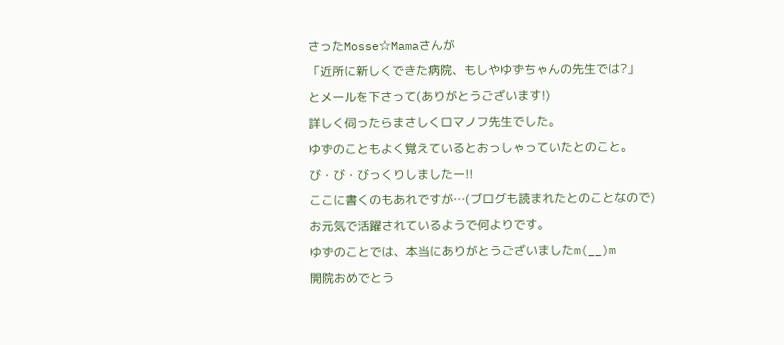さったMosse☆Mamaさんが
「近所に新しくできた病院、もしやゆずちゃんの先生では?」
とメールを下さって(ありがとうございます!)
詳しく伺ったらまさしくロマノフ先生でした。
ゆずのこともよく覚えているとおっしゃっていたとのこと。
び・び・びっくりしましたー!!
ここに書くのもあれですが…(ブログも読まれたとのことなので)
お元気で活躍されているようで何よりです。
ゆずのことでは、本当にありがとうございましたm(__)m
開院おめでとう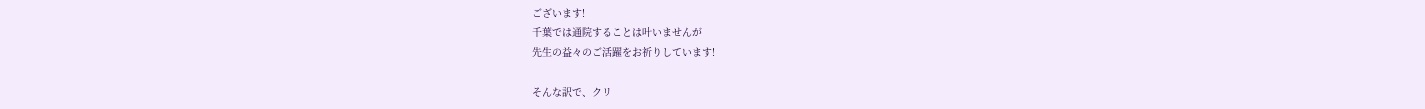ございます!
千葉では通院することは叶いませんが
先生の益々のご活躍をお祈りしています!

そんな訳で、クリ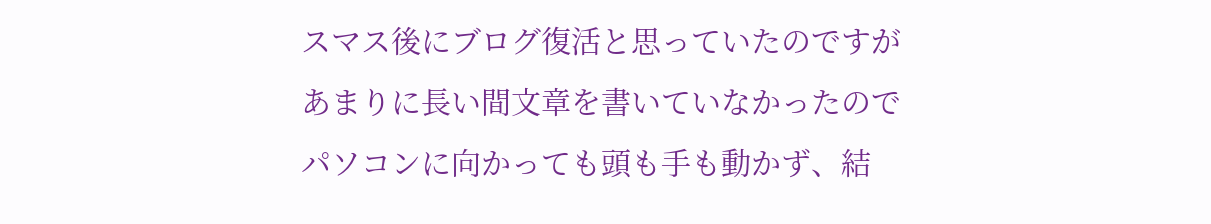スマス後にブログ復活と思っていたのですが
あまりに長い間文章を書いていなかったので
パソコンに向かっても頭も手も動かず、結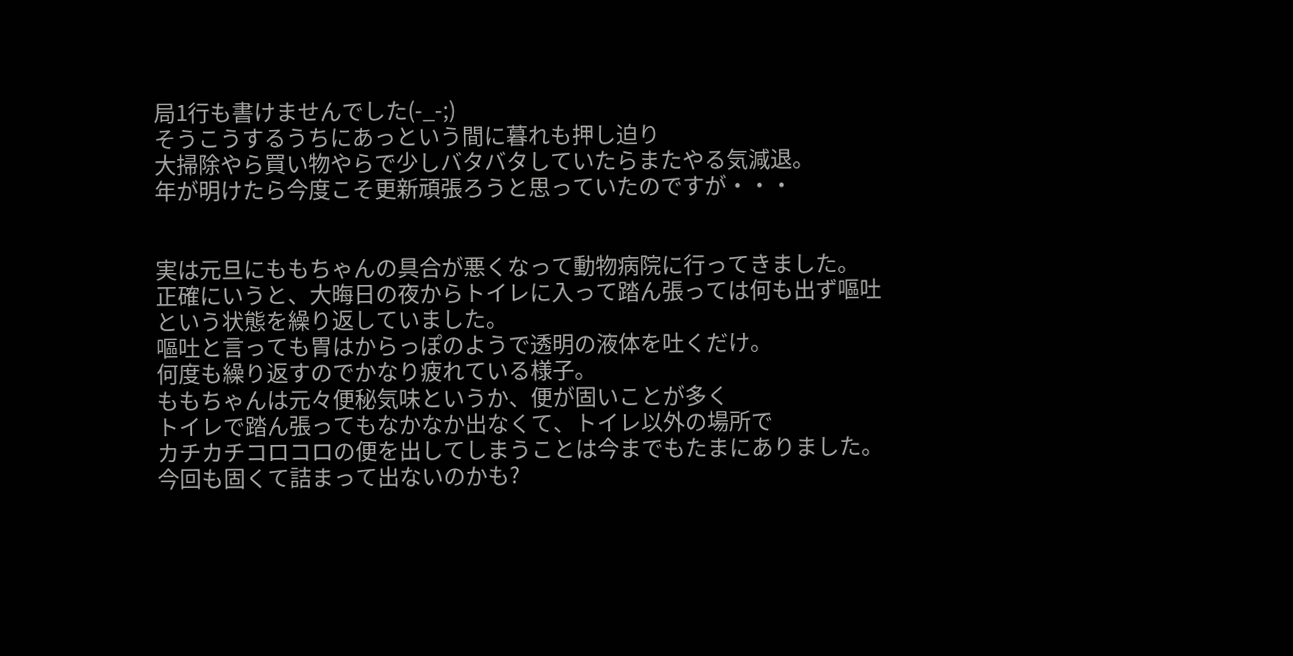局1行も書けませんでした(-_-;)
そうこうするうちにあっという間に暮れも押し迫り
大掃除やら買い物やらで少しバタバタしていたらまたやる気減退。
年が明けたら今度こそ更新頑張ろうと思っていたのですが・・・


実は元旦にももちゃんの具合が悪くなって動物病院に行ってきました。
正確にいうと、大晦日の夜からトイレに入って踏ん張っては何も出ず嘔吐
という状態を繰り返していました。
嘔吐と言っても胃はからっぽのようで透明の液体を吐くだけ。
何度も繰り返すのでかなり疲れている様子。
ももちゃんは元々便秘気味というか、便が固いことが多く
トイレで踏ん張ってもなかなか出なくて、トイレ以外の場所で
カチカチコロコロの便を出してしまうことは今までもたまにありました。
今回も固くて詰まって出ないのかも?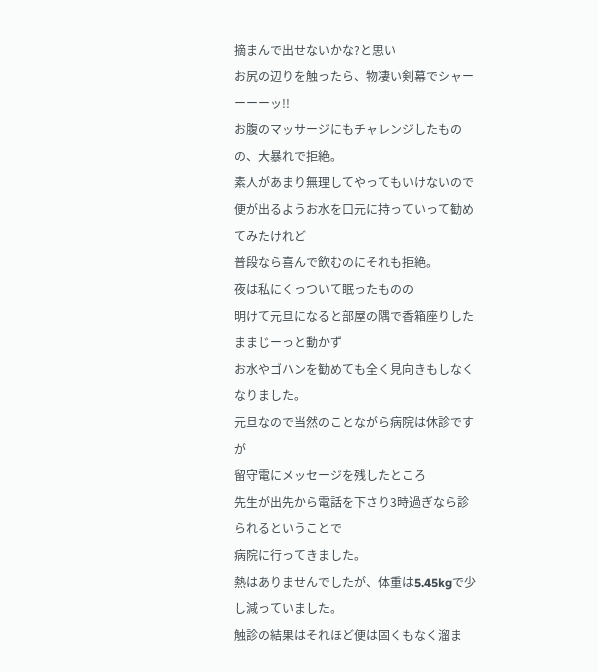摘まんで出せないかな?と思い
お尻の辺りを触ったら、物凄い剣幕でシャーーーーッ!!
お腹のマッサージにもチャレンジしたものの、大暴れで拒絶。
素人があまり無理してやってもいけないので
便が出るようお水を口元に持っていって勧めてみたけれど
普段なら喜んで飲むのにそれも拒絶。
夜は私にくっついて眠ったものの
明けて元旦になると部屋の隅で香箱座りしたままじーっと動かず
お水やゴハンを勧めても全く見向きもしなくなりました。
元旦なので当然のことながら病院は休診ですが
留守電にメッセージを残したところ
先生が出先から電話を下さり3時過ぎなら診られるということで
病院に行ってきました。
熱はありませんでしたが、体重は5.45kgで少し減っていました。
触診の結果はそれほど便は固くもなく溜ま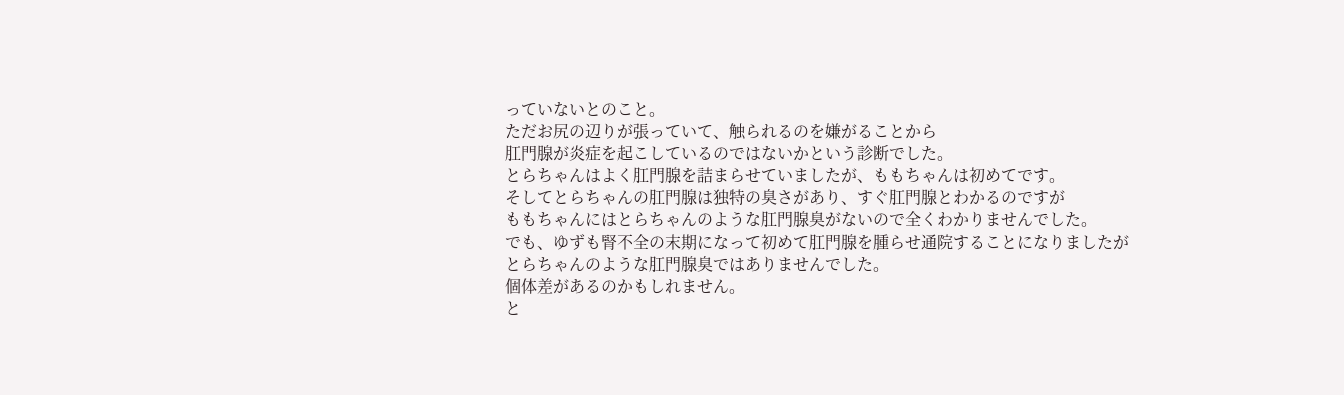っていないとのこと。
ただお尻の辺りが張っていて、触られるのを嫌がることから
肛門腺が炎症を起こしているのではないかという診断でした。
とらちゃんはよく肛門腺を詰まらせていましたが、ももちゃんは初めてです。
そしてとらちゃんの肛門腺は独特の臭さがあり、すぐ肛門腺とわかるのですが
ももちゃんにはとらちゃんのような肛門腺臭がないので全くわかりませんでした。
でも、ゆずも腎不全の末期になって初めて肛門腺を腫らせ通院することになりましたが
とらちゃんのような肛門腺臭ではありませんでした。
個体差があるのかもしれません。
と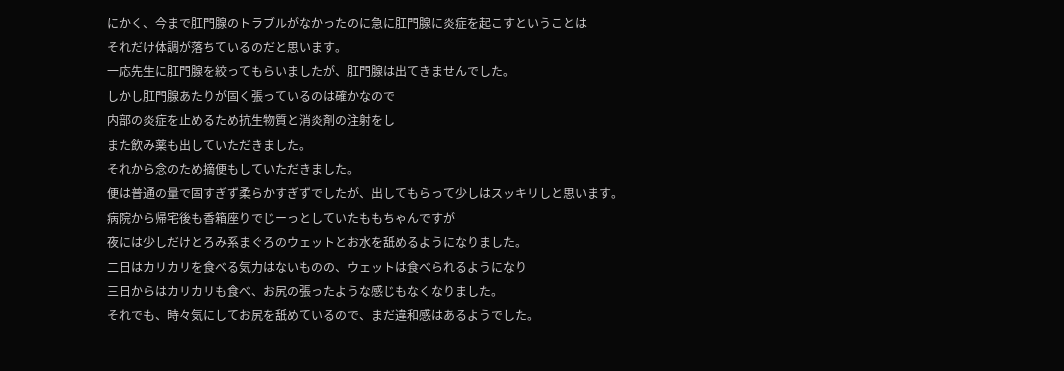にかく、今まで肛門腺のトラブルがなかったのに急に肛門腺に炎症を起こすということは
それだけ体調が落ちているのだと思います。
一応先生に肛門腺を絞ってもらいましたが、肛門腺は出てきませんでした。
しかし肛門腺あたりが固く張っているのは確かなので
内部の炎症を止めるため抗生物質と消炎剤の注射をし
また飲み薬も出していただきました。
それから念のため摘便もしていただきました。
便は普通の量で固すぎず柔らかすぎずでしたが、出してもらって少しはスッキリしと思います。
病院から帰宅後も香箱座りでじーっとしていたももちゃんですが
夜には少しだけとろみ系まぐろのウェットとお水を舐めるようになりました。
二日はカリカリを食べる気力はないものの、ウェットは食べられるようになり
三日からはカリカリも食べ、お尻の張ったような感じもなくなりました。
それでも、時々気にしてお尻を舐めているので、まだ違和感はあるようでした。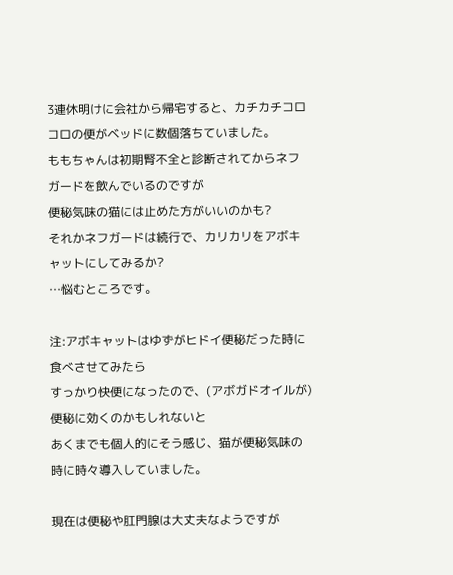3連休明けに会社から帰宅すると、カチカチコロコロの便がベッドに数個落ちていました。
ももちゃんは初期腎不全と診断されてからネフガードを飲んでいるのですが
便秘気味の猫には止めた方がいいのかも?
それかネフガードは続行で、カリカリをアボキャットにしてみるか?
…悩むところです。

注:アボキャットはゆずがヒドイ便秘だった時に食べさせてみたら
すっかり快便になったので、(アボガドオイルが)便秘に効くのかもしれないと
あくまでも個人的にそう感じ、猫が便秘気味の時に時々導入していました。

現在は便秘や肛門腺は大丈夫なようですが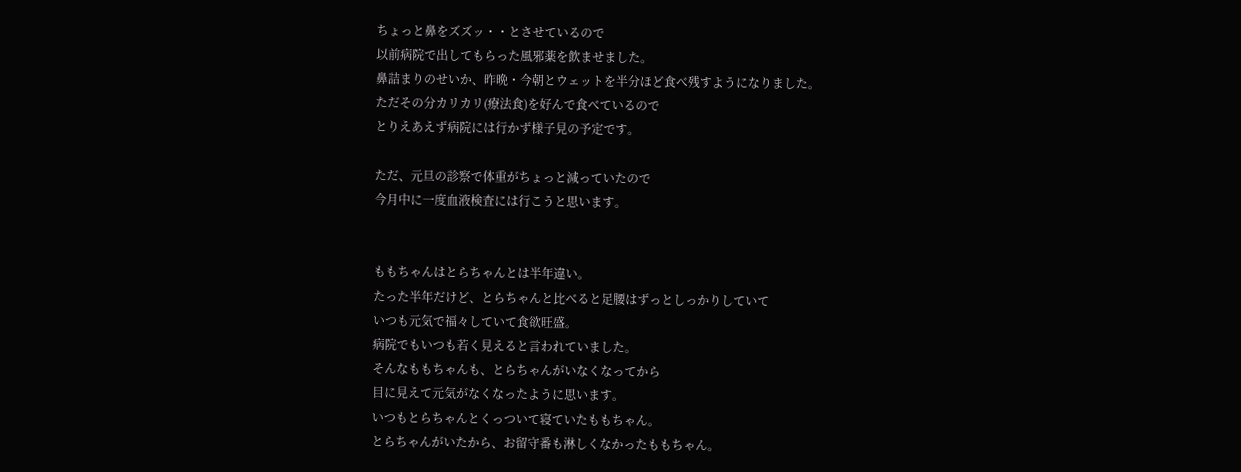ちょっと鼻をズズッ・・とさせているので
以前病院で出してもらった風邪薬を飲ませました。
鼻詰まりのせいか、昨晩・今朝とウェットを半分ほど食べ残すようになりました。
ただその分カリカリ(療法食)を好んで食べているので
とりえあえず病院には行かず様子見の予定です。

ただ、元旦の診察で体重がちょっと減っていたので
今月中に一度血液検査には行こうと思います。


ももちゃんはとらちゃんとは半年違い。
たった半年だけど、とらちゃんと比べると足腰はずっとしっかりしていて
いつも元気で福々していて食欲旺盛。
病院でもいつも若く見えると言われていました。
そんなももちゃんも、とらちゃんがいなくなってから
目に見えて元気がなくなったように思います。
いつもとらちゃんとくっついて寝ていたももちゃん。
とらちゃんがいたから、お留守番も淋しくなかったももちゃん。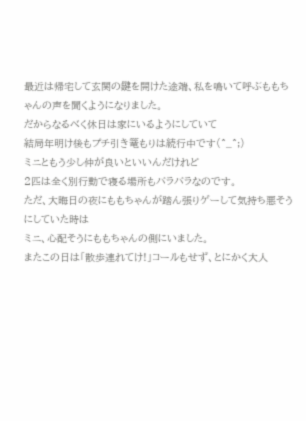最近は帰宅して玄関の鍵を開けた途端、私を鳴いて呼ぶももちゃんの声を聞くようになりました。
だからなるべく休日は家にいるようにしていて
結局年明け後もプチ引き篭もりは続行中です(^_^;)
ミニともう少し仲が良いといいんだけれど
2匹は全く別行動で寝る場所もバラバラなのです。
ただ、大晦日の夜にももちゃんが踏ん張りゲーして気持ち悪そうにしていた時は
ミニ、心配そうにももちゃんの側にいました。
またこの日は「散歩連れてけ!」コールもせず、とにかく大人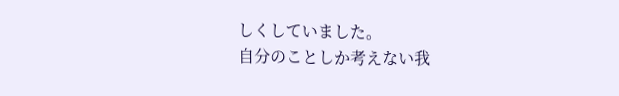しくしていました。
自分のことしか考えない我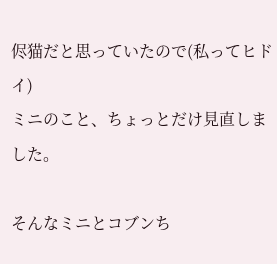侭猫だと思っていたので(私ってヒドイ)
ミニのこと、ちょっとだけ見直しました。

そんなミニとコブンち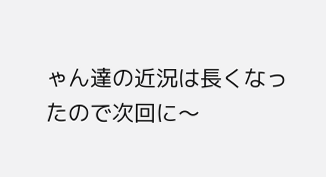ゃん達の近況は長くなったので次回に〜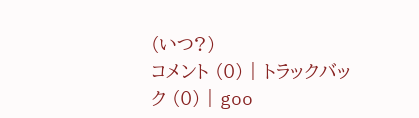(いつ?)
コメント (0) | トラックバック (0) | goo